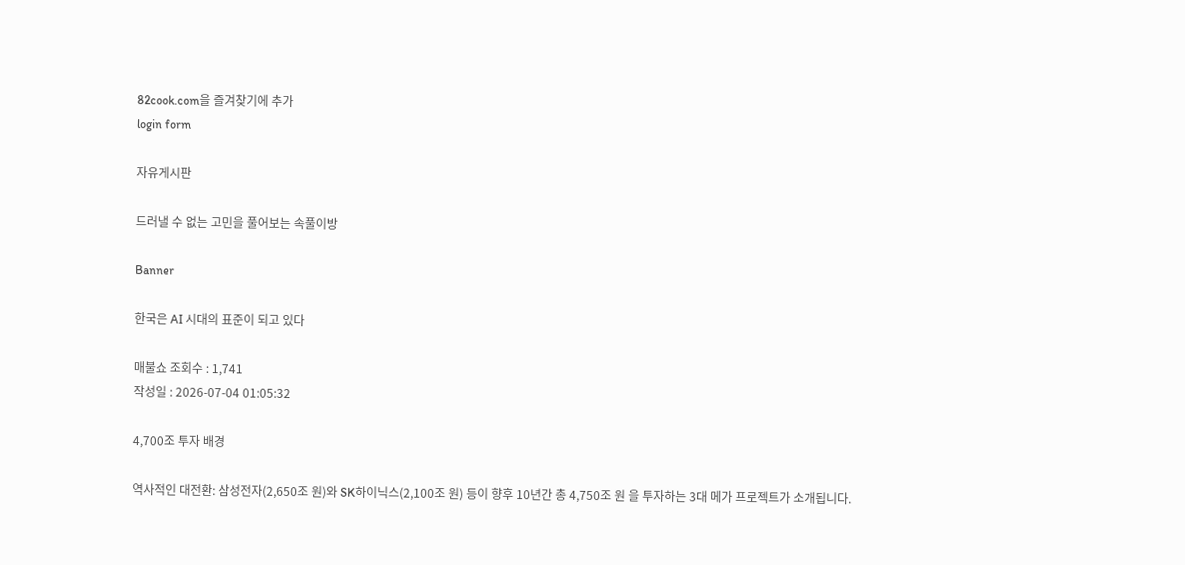82cook.com을 즐겨찾기에 추가
login form

자유게시판

드러낼 수 없는 고민을 풀어보는 속풀이방

Banner

한국은 AI 시대의 표준이 되고 있다

매불쇼 조회수 : 1,741
작성일 : 2026-07-04 01:05:32

4,700조 투자 배경

역사적인 대전환: 삼성전자(2,650조 원)와 SK하이닉스(2,100조 원) 등이 향후 10년간 총 4,750조 원 을 투자하는 3대 메가 프로젝트가 소개됩니다.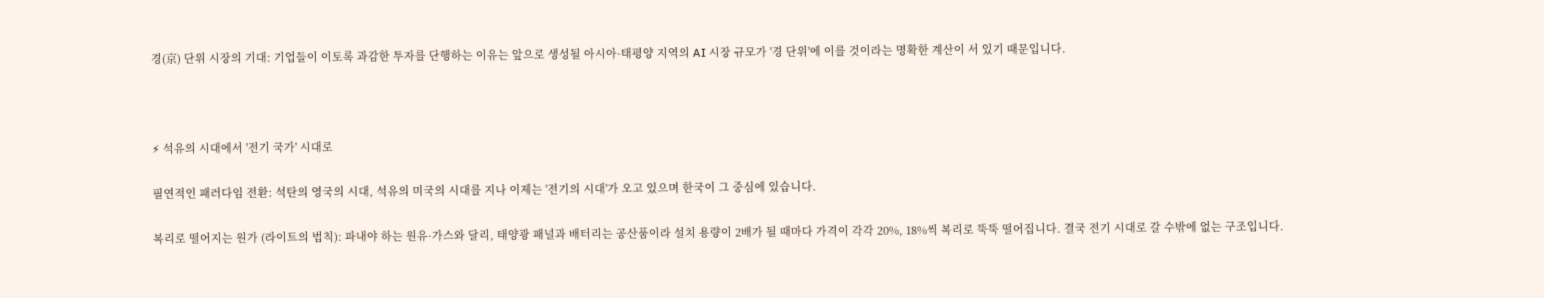경(京) 단위 시장의 기대: 기업들이 이토록 과감한 투자를 단행하는 이유는 앞으로 생성될 아시아·태평양 지역의 AI 시장 규모가 '경 단위'에 이를 것이라는 명확한 계산이 서 있기 때문입니다.



⚡ 석유의 시대에서 '전기 국가' 시대로

필연적인 패러다임 전환: 석탄의 영국의 시대, 석유의 미국의 시대를 지나 이제는 '전기의 시대'가 오고 있으며 한국이 그 중심에 있습니다.

복리로 떨어지는 원가 (라이트의 법칙): 파내야 하는 원유·가스와 달리, 태양광 패널과 배터리는 공산품이라 설치 용량이 2배가 될 때마다 가격이 각각 20%, 18%씩 복리로 뚝뚝 떨어집니다. 결국 전기 시대로 갈 수밖에 없는 구조입니다.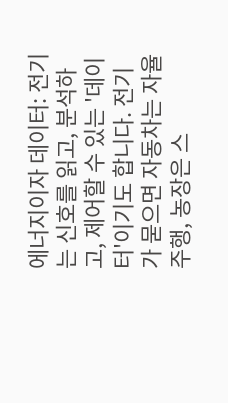에너지이자 데이터: 전기는 신호를 읽고, 분석하고, 제어할 수 있는 '데이터'이기도 합니다. 전기가 묻으면 자동차는 자율주행, 농장은 스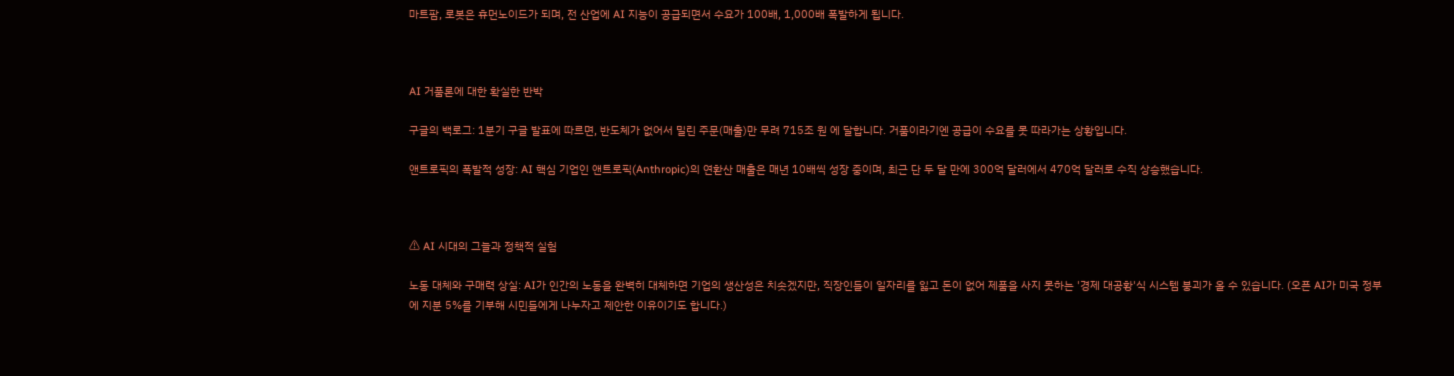마트팜, 로봇은 휴먼노이드가 되며, 전 산업에 AI 지능이 공급되면서 수요가 100배, 1,000배 폭발하게 됩니다.



AI 거품론에 대한 확실한 반박

구글의 백로그: 1분기 구글 발표에 따르면, 반도체가 없어서 밀린 주문(매출)만 무려 715조 원 에 달합니다. 거품이라기엔 공급이 수요를 못 따라가는 상황입니다.

앤트로픽의 폭발적 성장: AI 핵심 기업인 앤트로픽(Anthropic)의 연환산 매출은 매년 10배씩 성장 중이며, 최근 단 두 달 만에 300억 달러에서 470억 달러로 수직 상승했습니다.



⚠ AI 시대의 그늘과 정책적 실험

노동 대체와 구매력 상실: AI가 인간의 노동을 완벽히 대체하면 기업의 생산성은 치솟겠지만, 직장인들이 일자리를 잃고 돈이 없어 제품을 사지 못하는 '경제 대공황'식 시스템 붕괴가 올 수 있습니다. (오픈 AI가 미국 정부에 지분 5%를 기부해 시민들에게 나누자고 제안한 이유이기도 합니다.)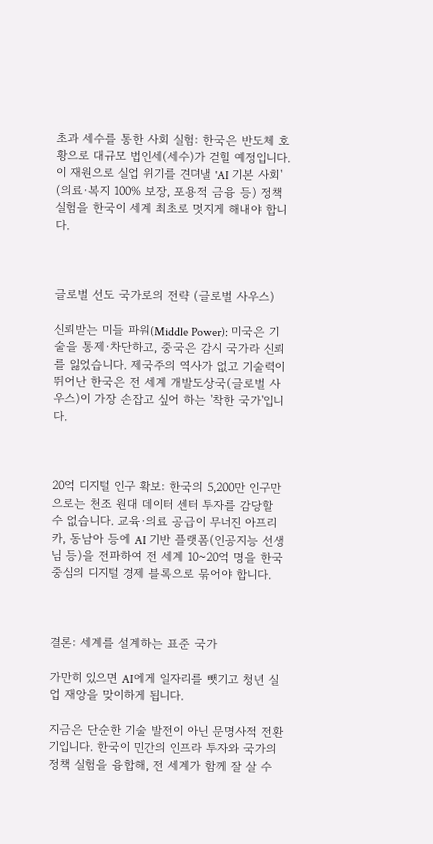초과 세수를 통한 사회 실험: 한국은 반도체 호황으로 대규모 법인세(세수)가 걷힐 예정입니다. 이 재원으로 실업 위기를 견뎌낼 'AI 기본 사회' (의료·복지 100% 보장, 포용적 금융 등) 정책 실험을 한국이 세계 최초로 멋지게 해내야 합니다.



글로벌 선도 국가로의 전략 (글로벌 사우스)

신뢰받는 미들 파워(Middle Power): 미국은 기술을 통제·차단하고, 중국은 감시 국가라 신뢰를 잃었습니다. 제국주의 역사가 없고 기술력이 뛰어난 한국은 전 세계 개발도상국(글로벌 사우스)이 가장 손잡고 싶어 하는 '착한 국가'입니다.



20억 디지털 인구 확보: 한국의 5,200만 인구만으로는 천조 원대 데이터 센터 투자를 감당할 수 없습니다. 교육·의료 공급이 무너진 아프리카, 동남아 등에 AI 기반 플랫폼(인공지능 선생님 등)을 전파하여 전 세계 10~20억 명을 한국 중심의 디지털 경제 블록으로 묶어야 합니다.



결론: 세계를 설계하는 표준 국가

가만히 있으면 AI에게 일자리를 뺏기고 청년 실업 재앙을 맞이하게 됩니다.

지금은 단순한 기술 발전이 아닌 문명사적 전환기입니다. 한국이 민간의 인프라 투자와 국가의 정책 실험을 융합해, 전 세계가 함께 잘 살 수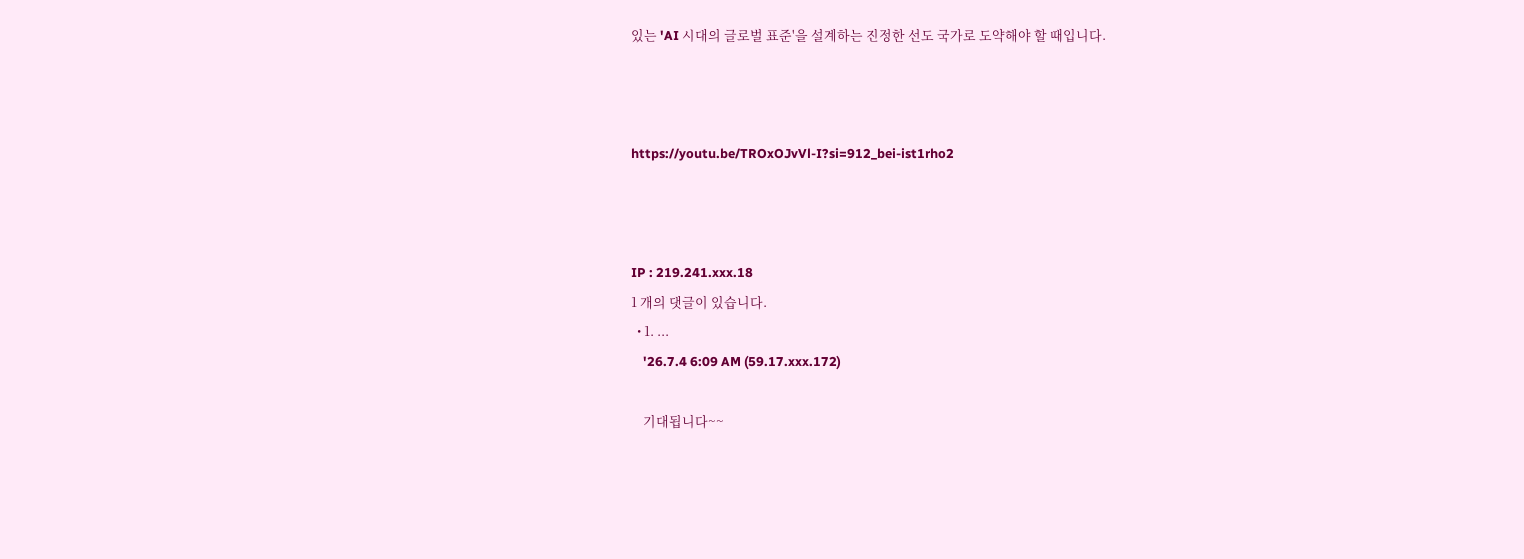있는 'AI 시대의 글로벌 표준'을 설계하는 진정한 선도 국가로 도약해야 할 때입니다.



https://youtu.be/TROxOJvVl-I?si=912_bei-ist1rho2



IP : 219.241.xxx.18
1 개의 댓글이 있습니다.
  • 1. ...
    '26.7.4 6:09 AM (59.17.xxx.172)

    기대됩니다~~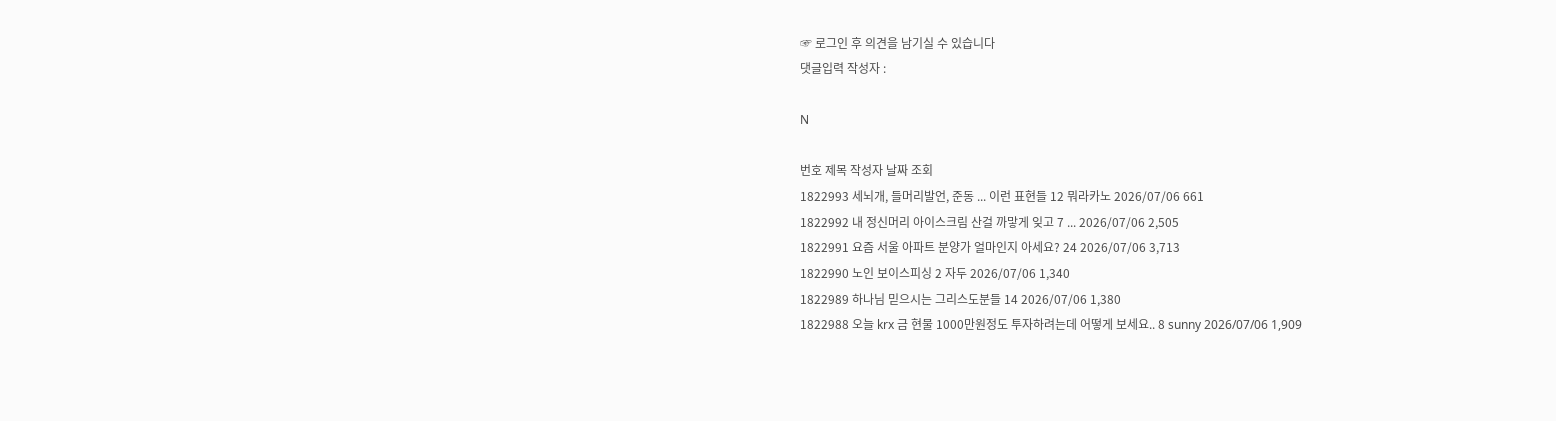☞ 로그인 후 의견을 남기실 수 있습니다
댓글입력 작성자 :

N

번호 제목 작성자 날짜 조회
1822993 세뇌개, 들머리발언, 준동 ... 이런 표현들 12 뭐라카노 2026/07/06 661
1822992 내 정신머리 아이스크림 산걸 까맣게 잊고 7 ... 2026/07/06 2,505
1822991 요즘 서울 아파트 분양가 얼마인지 아세요? 24 2026/07/06 3,713
1822990 노인 보이스피싱 2 자두 2026/07/06 1,340
1822989 하나님 믿으시는 그리스도분들 14 2026/07/06 1,380
1822988 오늘 krx 금 현물 1000만원정도 투자하려는데 어떻게 보세요.. 8 sunny 2026/07/06 1,909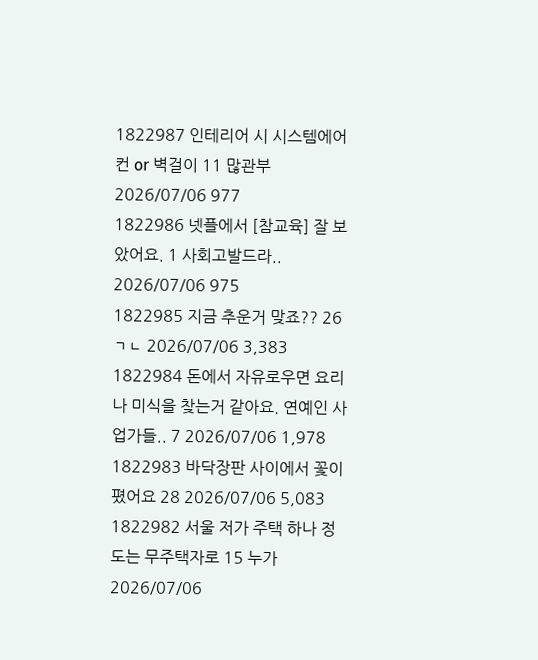1822987 인테리어 시 시스템에어컨 or 벽걸이 11 많관부 2026/07/06 977
1822986 넷플에서 [참교육] 잘 보았어요. 1 사회고발드라.. 2026/07/06 975
1822985 지금 추운거 맞죠?? 26 ㄱㄴ 2026/07/06 3,383
1822984 돈에서 자유로우면 요리나 미식을 찾는거 같아요. 연예인 사업가들.. 7 2026/07/06 1,978
1822983 바닥장판 사이에서 꽃이 폈어요 28 2026/07/06 5,083
1822982 서울 저가 주택 하나 정도는 무주택자로 15 누가 2026/07/06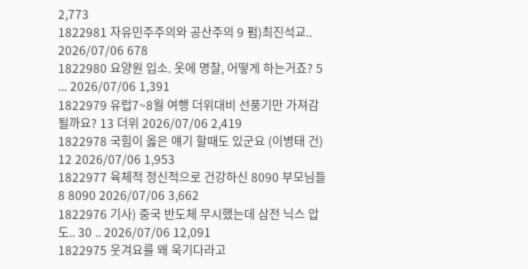2,773
1822981 자유민주주의와 공산주의 9 펌)최진석교.. 2026/07/06 678
1822980 요양원 입소. 옷에 명찰, 어떻게 하는거죠? 5 ... 2026/07/06 1,391
1822979 유럽7~8월 여행 더위대비 선풍기만 가져감 될까요? 13 더위 2026/07/06 2,419
1822978 국힘이 옳은 얘기 할때도 있군요 (이병태 건) 12 2026/07/06 1,953
1822977 육체적 정신적으로 건강하신 8090 부모님들 8 8090 2026/07/06 3,662
1822976 기사) 중국 반도체 무시했는데 삼전 닉스 압도.. 30 .. 2026/07/06 12,091
1822975 웃겨요를 왜 욱기다라고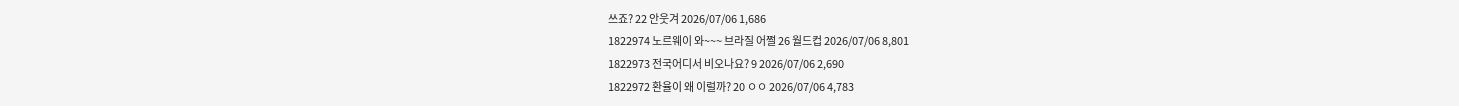쓰죠? 22 안웃겨 2026/07/06 1,686
1822974 노르웨이 와~~~ 브라질 어쩔 26 월드컵 2026/07/06 8,801
1822973 전국어디서 비오나요? 9 2026/07/06 2,690
1822972 환율이 왜 이럴까? 20 ㅇㅇ 2026/07/06 4,783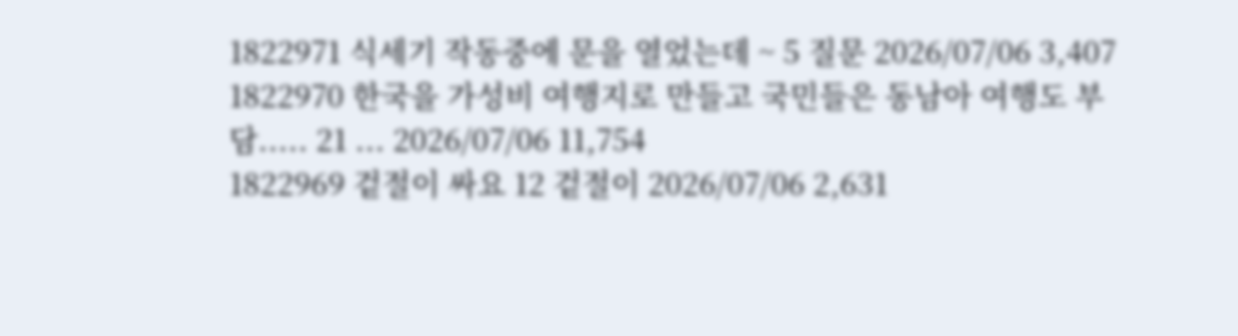1822971 식세기 작동중에 문을 열었는데 ~ 5 질문 2026/07/06 3,407
1822970 한국을 가성비 여행지로 만들고 국민들은 동남아 여행도 부담..... 21 ... 2026/07/06 11,754
1822969 겉절이 싸요 12 겉절이 2026/07/06 2,631